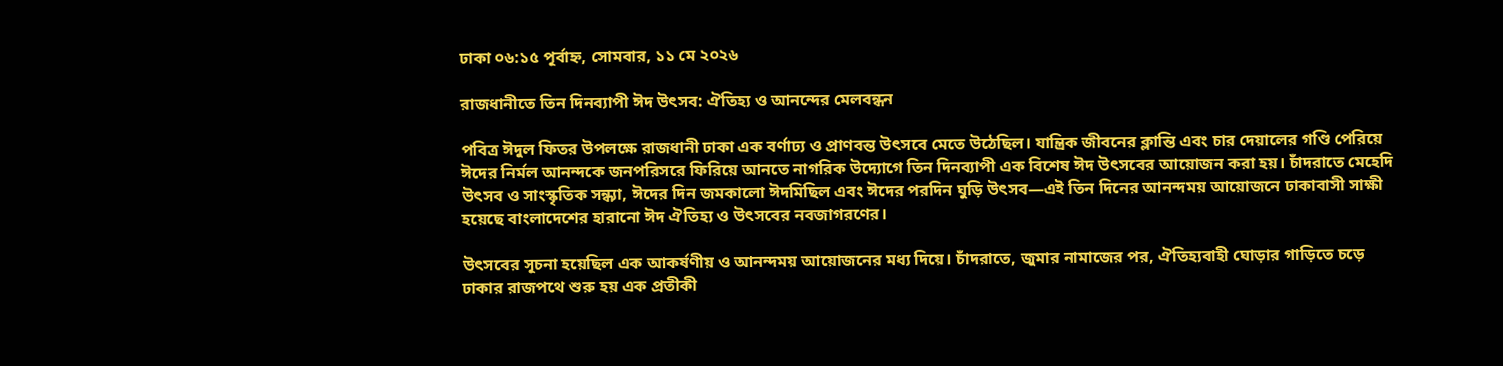ঢাকা ০৬:১৫ পূর্বাহ্ন, সোমবার, ১১ মে ২০২৬

রাজধানীতে তিন দিনব্যাপী ঈদ উৎসব: ঐতিহ্য ও আনন্দের মেলবন্ধন

পবিত্র ঈদুল ফিতর উপলক্ষে রাজধানী ঢাকা এক বর্ণাঢ্য ও প্রাণবন্ত উৎসবে মেতে উঠেছিল। যান্ত্রিক জীবনের ক্লান্তি এবং চার দেয়ালের গণ্ডি পেরিয়ে ঈদের নির্মল আনন্দকে জনপরিসরে ফিরিয়ে আনতে নাগরিক উদ্যোগে তিন দিনব্যাপী এক বিশেষ ঈদ উৎসবের আয়োজন করা হয়। চাঁদরাতে মেহেদি উৎসব ও সাংস্কৃতিক সন্ধ্যা, ঈদের দিন জমকালো ঈদমিছিল এবং ঈদের পরদিন ঘুড়ি উৎসব—এই তিন দিনের আনন্দময় আয়োজনে ঢাকাবাসী সাক্ষী হয়েছে বাংলাদেশের হারানো ঈদ ঐতিহ্য ও উৎসবের নবজাগরণের।

উৎসবের সূচনা হয়েছিল এক আকর্ষণীয় ও আনন্দময় আয়োজনের মধ্য দিয়ে। চাঁদরাতে, জুমার নামাজের পর, ঐতিহ্যবাহী ঘোড়ার গাড়িতে চড়ে ঢাকার রাজপথে শুরু হয় এক প্রতীকী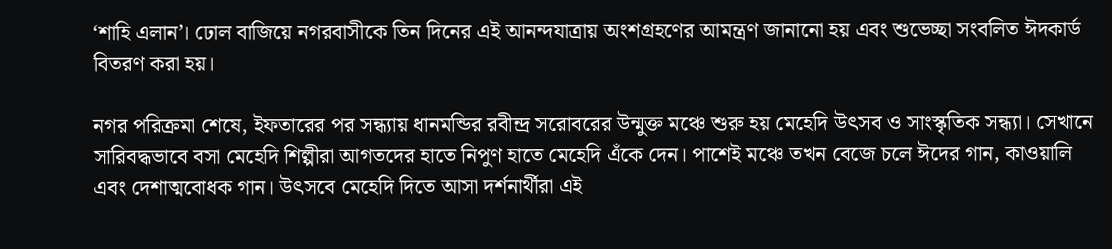‘শাহি এলান’। ঢোল বাজিয়ে নগরবাসীকে তিন দিনের এই আনন্দযাত্রায় অংশগ্রহণের আমন্ত্রণ জানানো হয় এবং শুভেচ্ছা সংবলিত ঈদকার্ড বিতরণ করা হয়।

নগর পরিক্রমা শেষে, ইফতারের পর সন্ধ্যায় ধানমন্ডির রবীন্দ্র সরোবরের উন্মুক্ত মঞ্চে শুরু হয় মেহেদি উৎসব ও সাংস্কৃতিক সন্ধ্যা। সেখানে সারিবদ্ধভাবে বসা মেহেদি শিল্পীরা আগতদের হাতে নিপুণ হাতে মেহেদি এঁকে দেন। পাশেই মঞ্চে তখন বেজে চলে ঈদের গান, কাওয়ালি এবং দেশাত্মবোধক গান। উৎসবে মেহেদি দিতে আসা দর্শনার্থীরা এই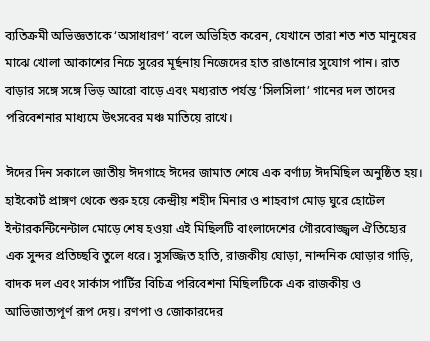ব্যতিক্রমী অভিজ্ঞতাকে ‘অসাধারণ’ বলে অভিহিত করেন, যেখানে তারা শত শত মানুষের মাঝে খোলা আকাশের নিচে সুরের মূর্ছনায় নিজেদের হাত রাঙানোর সুযোগ পান। রাত বাড়ার সঙ্গে সঙ্গে ভিড় আরো বাড়ে এবং মধ্যরাত পর্যন্ত ‘সিলসিলা’ গানের দল তাদের পরিবেশনার মাধ্যমে উৎসবের মঞ্চ মাতিয়ে রাখে।

ঈদের দিন সকালে জাতীয় ঈদগাহে ঈদের জামাত শেষে এক বর্ণাঢ্য ঈদমিছিল অনুষ্ঠিত হয়। হাইকোর্ট প্রাঙ্গণ থেকে শুরু হয়ে কেন্দ্রীয় শহীদ মিনার ও শাহবাগ মোড় ঘুরে হোটেল ইন্টারকন্টিনেন্টাল মোড়ে শেষ হওয়া এই মিছিলটি বাংলাদেশের গৌরবোজ্জ্বল ঐতিহ্যের এক সুন্দর প্রতিচ্ছবি তুলে ধরে। সুসজ্জিত হাতি, রাজকীয় ঘোড়া, নান্দনিক ঘোড়ার গাড়ি, বাদক দল এবং সার্কাস পার্টির বিচিত্র পরিবেশনা মিছিলটিকে এক রাজকীয় ও আভিজাত্যপূর্ণ রূপ দেয়। রণপা ও জোকারদের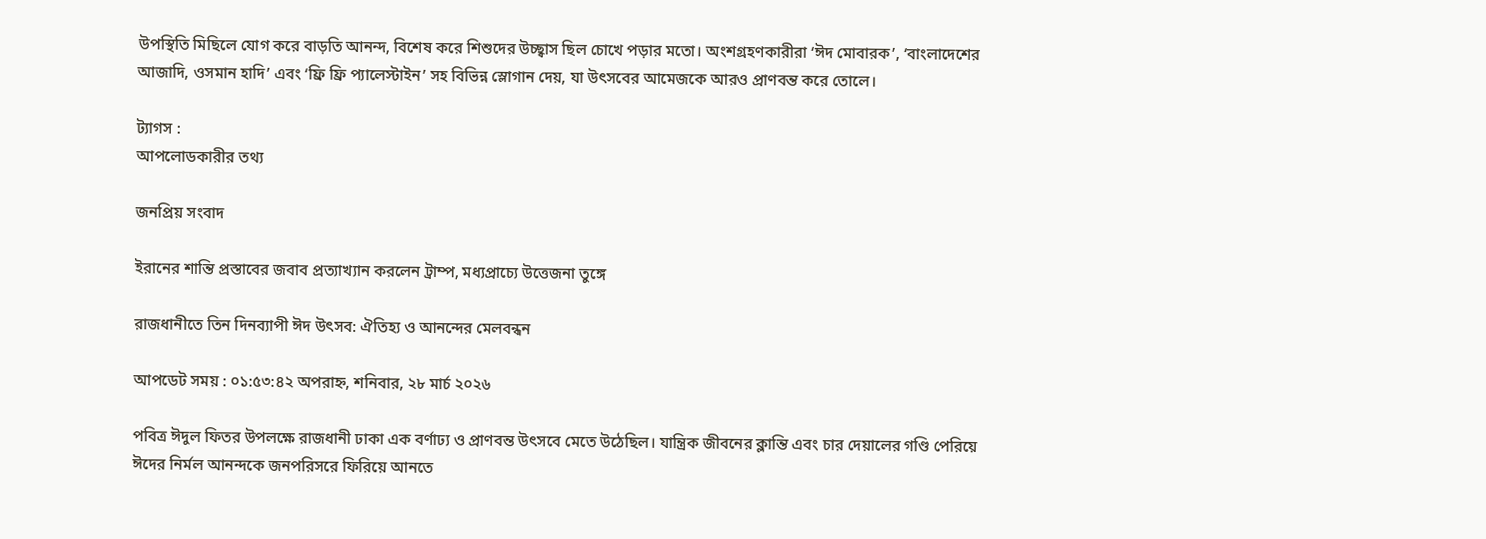উপস্থিতি মিছিলে যোগ করে বাড়তি আনন্দ, বিশেষ করে শিশুদের উচ্ছ্বাস ছিল চোখে পড়ার মতো। অংশগ্রহণকারীরা ‘ঈদ মোবারক’, ‘বাংলাদেশের আজাদি, ওসমান হাদি’ এবং ‘ফ্রি ফ্রি প্যালেস্টাইন’ সহ বিভিন্ন স্লোগান দেয়, যা উৎসবের আমেজকে আরও প্রাণবন্ত করে তোলে।

ট্যাগস :
আপলোডকারীর তথ্য

জনপ্রিয় সংবাদ

ইরানের শান্তি প্রস্তাবের জবাব প্রত্যাখ্যান করলেন ট্রাম্প, মধ্যপ্রাচ্যে উত্তেজনা তুঙ্গে

রাজধানীতে তিন দিনব্যাপী ঈদ উৎসব: ঐতিহ্য ও আনন্দের মেলবন্ধন

আপডেট সময় : ০১:৫৩:৪২ অপরাহ্ন, শনিবার, ২৮ মার্চ ২০২৬

পবিত্র ঈদুল ফিতর উপলক্ষে রাজধানী ঢাকা এক বর্ণাঢ্য ও প্রাণবন্ত উৎসবে মেতে উঠেছিল। যান্ত্রিক জীবনের ক্লান্তি এবং চার দেয়ালের গণ্ডি পেরিয়ে ঈদের নির্মল আনন্দকে জনপরিসরে ফিরিয়ে আনতে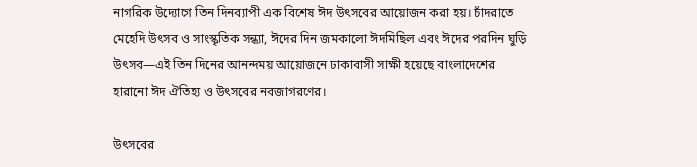নাগরিক উদ্যোগে তিন দিনব্যাপী এক বিশেষ ঈদ উৎসবের আয়োজন করা হয়। চাঁদরাতে মেহেদি উৎসব ও সাংস্কৃতিক সন্ধ্যা, ঈদের দিন জমকালো ঈদমিছিল এবং ঈদের পরদিন ঘুড়ি উৎসব—এই তিন দিনের আনন্দময় আয়োজনে ঢাকাবাসী সাক্ষী হয়েছে বাংলাদেশের হারানো ঈদ ঐতিহ্য ও উৎসবের নবজাগরণের।

উৎসবের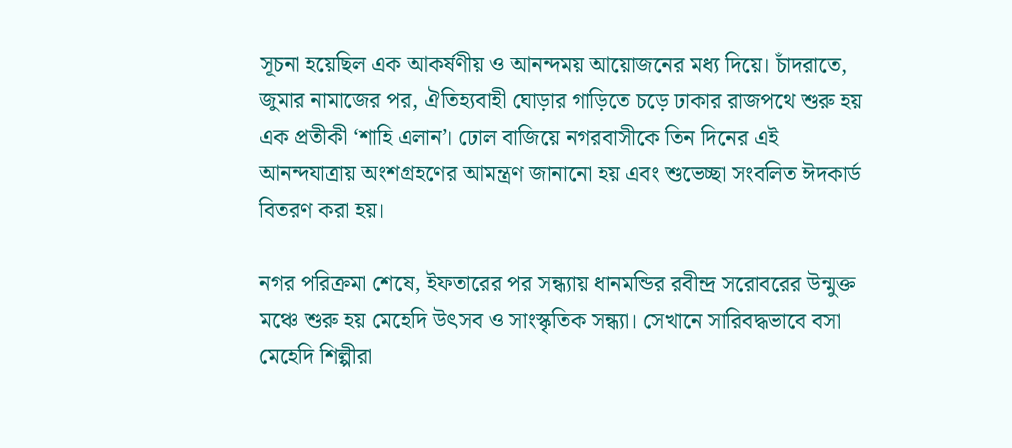সূচনা হয়েছিল এক আকর্ষণীয় ও আনন্দময় আয়োজনের মধ্য দিয়ে। চাঁদরাতে, জুমার নামাজের পর, ঐতিহ্যবাহী ঘোড়ার গাড়িতে চড়ে ঢাকার রাজপথে শুরু হয় এক প্রতীকী ‘শাহি এলান’। ঢোল বাজিয়ে নগরবাসীকে তিন দিনের এই আনন্দযাত্রায় অংশগ্রহণের আমন্ত্রণ জানানো হয় এবং শুভেচ্ছা সংবলিত ঈদকার্ড বিতরণ করা হয়।

নগর পরিক্রমা শেষে, ইফতারের পর সন্ধ্যায় ধানমন্ডির রবীন্দ্র সরোবরের উন্মুক্ত মঞ্চে শুরু হয় মেহেদি উৎসব ও সাংস্কৃতিক সন্ধ্যা। সেখানে সারিবদ্ধভাবে বসা মেহেদি শিল্পীরা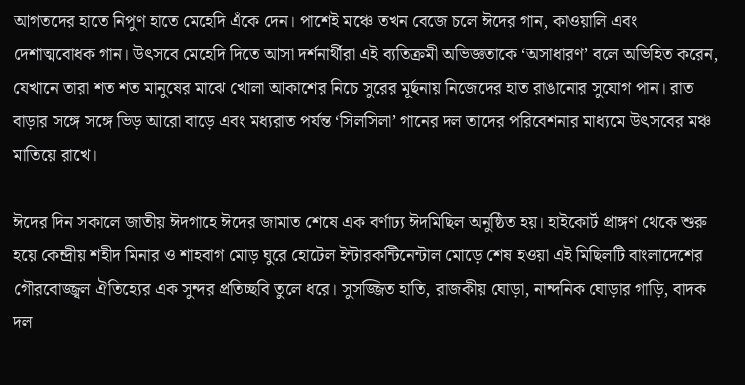আগতদের হাতে নিপুণ হাতে মেহেদি এঁকে দেন। পাশেই মঞ্চে তখন বেজে চলে ঈদের গান, কাওয়ালি এবং দেশাত্মবোধক গান। উৎসবে মেহেদি দিতে আসা দর্শনার্থীরা এই ব্যতিক্রমী অভিজ্ঞতাকে ‘অসাধারণ’ বলে অভিহিত করেন, যেখানে তারা শত শত মানুষের মাঝে খোলা আকাশের নিচে সুরের মূর্ছনায় নিজেদের হাত রাঙানোর সুযোগ পান। রাত বাড়ার সঙ্গে সঙ্গে ভিড় আরো বাড়ে এবং মধ্যরাত পর্যন্ত ‘সিলসিলা’ গানের দল তাদের পরিবেশনার মাধ্যমে উৎসবের মঞ্চ মাতিয়ে রাখে।

ঈদের দিন সকালে জাতীয় ঈদগাহে ঈদের জামাত শেষে এক বর্ণাঢ্য ঈদমিছিল অনুষ্ঠিত হয়। হাইকোর্ট প্রাঙ্গণ থেকে শুরু হয়ে কেন্দ্রীয় শহীদ মিনার ও শাহবাগ মোড় ঘুরে হোটেল ইন্টারকন্টিনেন্টাল মোড়ে শেষ হওয়া এই মিছিলটি বাংলাদেশের গৌরবোজ্জ্বল ঐতিহ্যের এক সুন্দর প্রতিচ্ছবি তুলে ধরে। সুসজ্জিত হাতি, রাজকীয় ঘোড়া, নান্দনিক ঘোড়ার গাড়ি, বাদক দল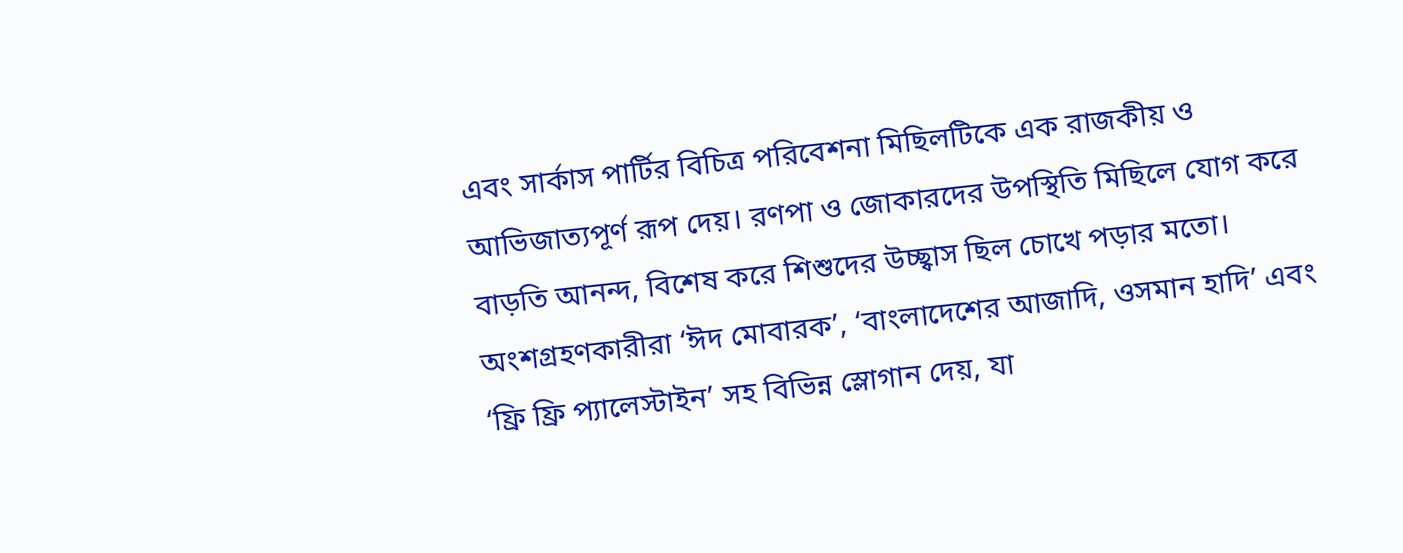এবং সার্কাস পার্টির বিচিত্র পরিবেশনা মিছিলটিকে এক রাজকীয় ও আভিজাত্যপূর্ণ রূপ দেয়। রণপা ও জোকারদের উপস্থিতি মিছিলে যোগ করে বাড়তি আনন্দ, বিশেষ করে শিশুদের উচ্ছ্বাস ছিল চোখে পড়ার মতো। অংশগ্রহণকারীরা ‘ঈদ মোবারক’, ‘বাংলাদেশের আজাদি, ওসমান হাদি’ এবং ‘ফ্রি ফ্রি প্যালেস্টাইন’ সহ বিভিন্ন স্লোগান দেয়, যা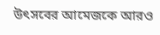উৎসবের আমেজকে আরও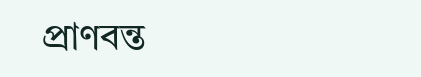প্রাণবন্ত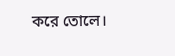করে তোলে।